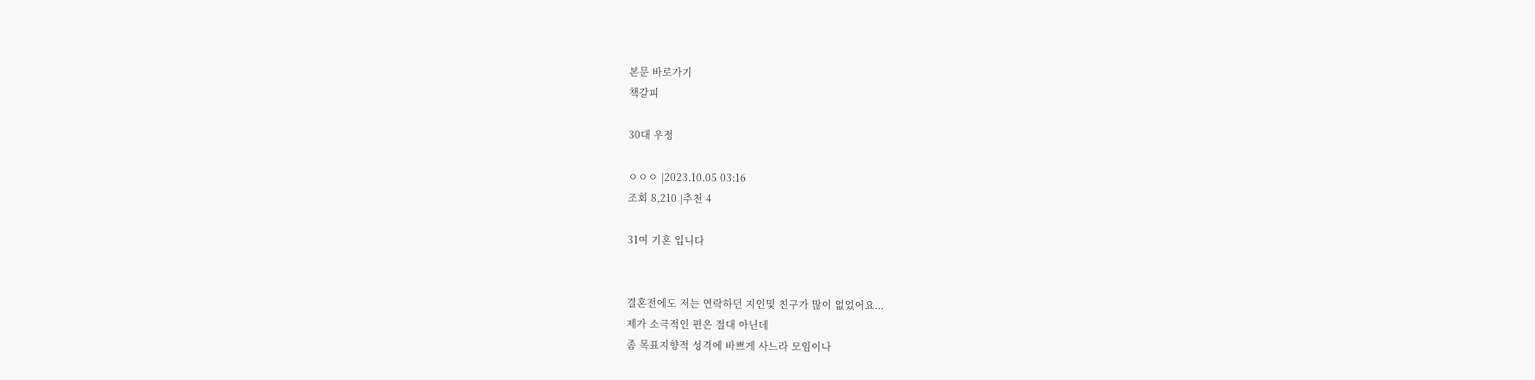본문 바로가기
책갈피

30대 우정

ㅇㅇㅇ |2023.10.05 03:16
조회 8,210 |추천 4

31여 기혼 입니다


결혼전에도 저는 연락하던 지인및 친구가 많이 없었어요...
제가 소극적인 편은 절대 아닌데
좀 목표지향적 성격에 바쁘게 사느라 모임이나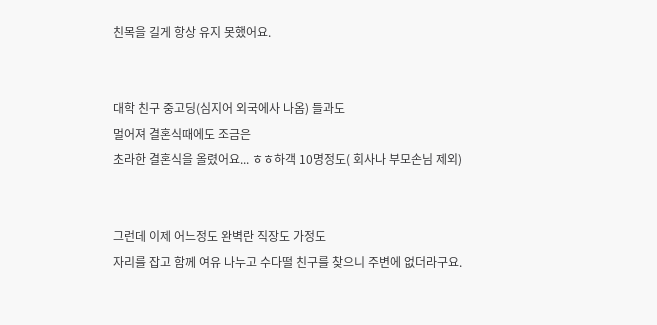친목을 길게 항상 유지 못했어요.


대학 친구 중고딩(심지어 외국에사 나옴) 들과도
멀어져 결혼식때에도 조금은
초라한 결혼식을 올렸어요... ㅎㅎ하객 10명정도( 회사나 부모손님 제외)


그런데 이제 어느정도 완벽란 직장도 가정도
자리를 잡고 함께 여유 나누고 수다떨 친구를 찾으니 주변에 없더라구요.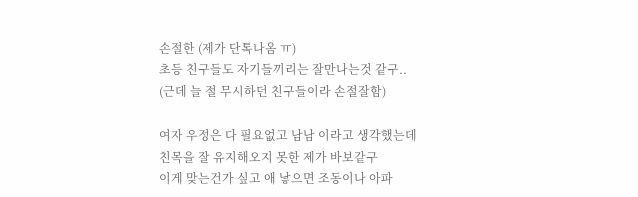손절한 (제가 단톡나옴 ㅠ)
초등 친구들도 자기들끼리는 잘만나는것 같구..
(근데 늘 절 무시하던 친구들이라 손절잘함)

여자 우정은 다 필요없고 남남 이라고 생각했는데
친목을 잘 유지해오지 못한 제가 바보같구
이게 맞는건가 싶고 애 낳으면 조동이나 아파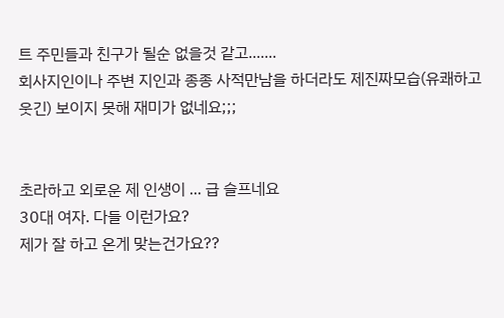트 주민들과 친구가 될순 없을것 같고.......
회사지인이나 주변 지인과 종종 사적만남을 하더라도 제진짜모습(유쾌하고 웃긴) 보이지 못해 재미가 없네요;;;


초라하고 외로운 제 인생이 ... 급 슬프네요
30대 여자. 다들 이런가요?
제가 잘 하고 온게 맞는건가요??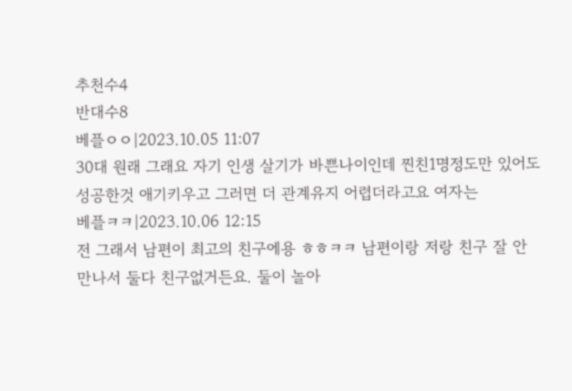추천수4
반대수8
베플ㅇㅇ|2023.10.05 11:07
30대 원래 그래요 자기 인생 살기가 바쁜나이인데 찐친1명정도만 있어도 성공한것 애기키우고 그러면 더 관계유지 어렵더라고요 여자는
베플ㅋㅋ|2023.10.06 12:15
전 그래서 남편이 최고의 친구에용 ㅎㅎㅋㅋ 남편이랑 저랑 친구 잘 안만나서 둘다 친구없거든요. 둘이 놀아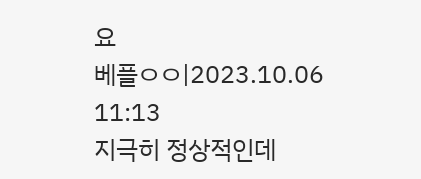요
베플ㅇㅇ|2023.10.06 11:13
지극히 정상적인데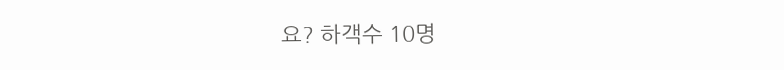요? 하객수 10명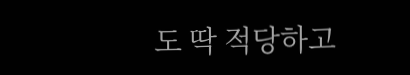도 딱 적당하고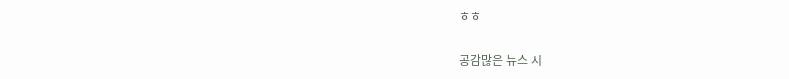ㅎㅎ

공감많은 뉴스 시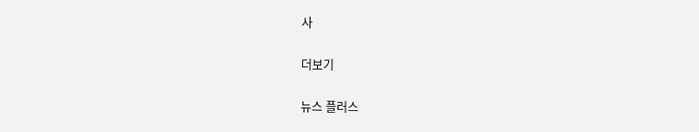사

더보기

뉴스 플러스